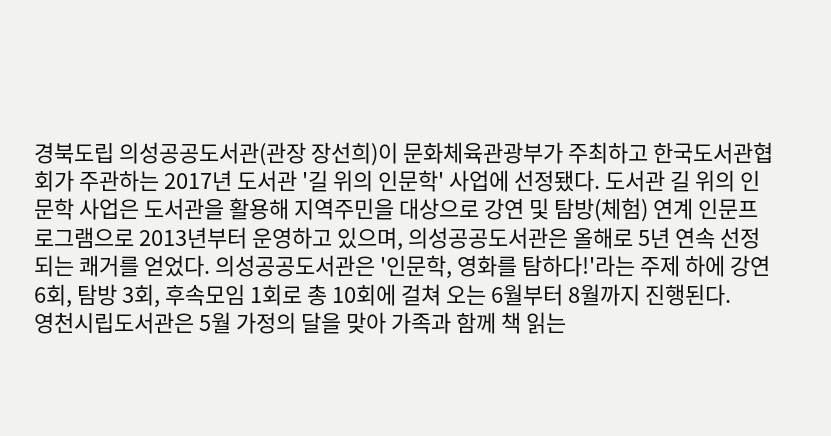경북도립 의성공공도서관(관장 장선희)이 문화체육관광부가 주최하고 한국도서관협회가 주관하는 2017년 도서관 '길 위의 인문학' 사업에 선정됐다. 도서관 길 위의 인문학 사업은 도서관을 활용해 지역주민을 대상으로 강연 및 탐방(체험) 연계 인문프로그램으로 2013년부터 운영하고 있으며, 의성공공도서관은 올해로 5년 연속 선정되는 쾌거를 얻었다. 의성공공도서관은 '인문학, 영화를 탐하다!'라는 주제 하에 강연 6회, 탐방 3회, 후속모임 1회로 총 10회에 걸쳐 오는 6월부터 8월까지 진행된다.
영천시립도서관은 5월 가정의 달을 맞아 가족과 함께 책 읽는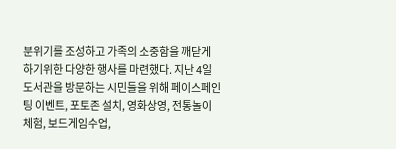분위기를 조성하고 가족의 소중함을 깨닫게 하기위한 다양한 행사를 마련했다. 지난 4일 도서관을 방문하는 시민들을 위해 페이스페인팅 이벤트, 포토존 설치, 영화상영, 전통놀이 체험, 보드게임수업,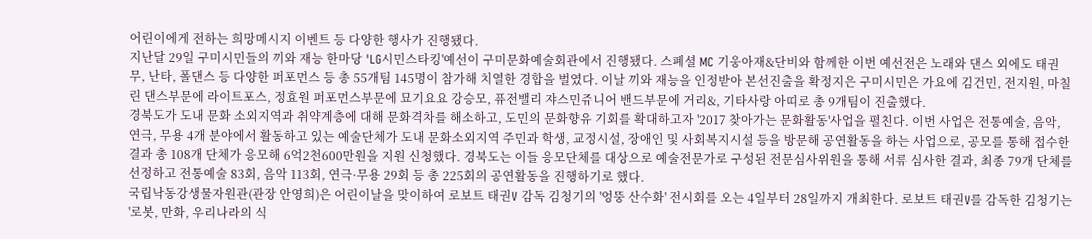어린이에게 전하는 희망메시지 이벤트 등 다양한 행사가 진행됐다.
지난달 29일 구미시민들의 끼와 재능 한마당 'LG시민스타킹'예선이 구미문화예술회관에서 진행됐다. 스폐셜 MC 기웅아재&단비와 함께한 이번 예선전은 노래와 댄스 외에도 태권무, 난타, 폴댄스 등 다양한 퍼포먼스 등 총 55개팀 145명이 참가해 치열한 경합을 벌였다. 이날 끼와 재능을 인정받아 본선진출을 확정지은 구미시민은 가요에 김건민, 전지원, 마칠린 댄스부문에 라이트포스, 정효원 퍼포먼스부문에 묘기요요 강승모, 퓨전밸리 쟈스민쥬니어 밴드부문에 거리&, 기타사랑 아띠로 총 9개팀이 진출했다.
경북도가 도내 문화 소외지역과 취약계층에 대해 문화격차를 해소하고, 도민의 문화향유 기회를 확대하고자 '2017 찾아가는 문화활동'사업을 펼친다. 이번 사업은 전통예술, 음악, 연극, 무용 4개 분야에서 활동하고 있는 예술단체가 도내 문화소외지역 주민과 학생, 교정시설, 장애인 및 사회복지시설 등을 방문해 공연활동을 하는 사업으로, 공모를 통해 접수한 결과 총 108개 단체가 응모해 6억2천600만원을 지원 신청했다. 경북도는 이들 응모단체를 대상으로 예술전문가로 구성된 전문심사위원을 통해 서류 심사한 결과, 최종 79개 단체를 선정하고 전통예술 83회, 음악 113회, 연극·무용 29회 등 총 225회의 공연활동을 진행하기로 했다.
국립낙동강생물자원관(관장 안영희)은 어린이날을 맞이하여 로보트 태권V 감독 김청기의 '엉뚱 산수화' 전시회를 오는 4일부터 28일까지 개최한다. 로보트 태권V를 감독한 김청기는 '로봇, 만화, 우리나라의 식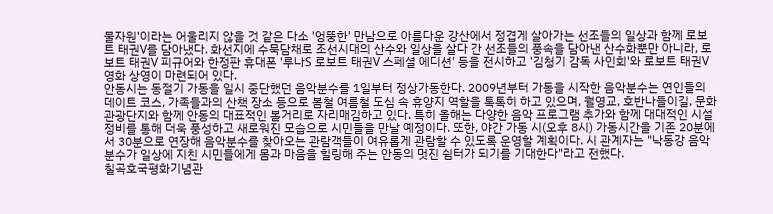물자원'이라는 어울리지 않을 것 같은 다소 '엉뚱한' 만남으로 아름다운 강산에서 정겹게 살아가는 선조들의 일상과 함께 로보트 태권V를 담아냈다. 화선지에 수묵담채로 조선시대의 산수와 일상을 살다 간 선조들의 풍속을 담아낸 산수화뿐만 아니라, 로보트 태권V 피규어와 한정판 휴대폰 '루나S 로보트 태권V 스페셜 에디션' 등을 전시하고 '김청기 감독 사인회'와 로보트 태권V 영화 상영이 마련되어 있다.
안동시는 동절기 가동을 일시 중단했던 음악분수를 1일부터 정상가동한다. 2009년부터 가동을 시작한 음악분수는 연인들의 데이트 코스, 가족들과의 산책 장소 등으로 봄철 여름철 도심 속 휴양지 역할을 톡톡히 하고 있으며, 월영교, 호반나들이길, 문화관광단지와 함께 안동의 대표적인 볼거리로 자리매김하고 있다. 특히 올해는 다양한 음악 프로그램 추가와 함께 대대적인 시설 정비를 통해 더욱 풍성하고 새로워진 모습으로 시민들을 만날 예정이다. 또한, 야간 가동 시(오후 8시) 가동시간을 기존 20분에서 30분으로 연장해 음악분수를 찾아오는 관람객들이 여유롭게 관람할 수 있도록 운영할 계획이다. 시 관계자는 "낙동강 음악분수가 일상에 지친 시민들에게 몸과 마음을 힐링해 주는 안동의 멋진 쉼터가 되기를 기대한다"라고 전했다.
칠곡호국평화기념관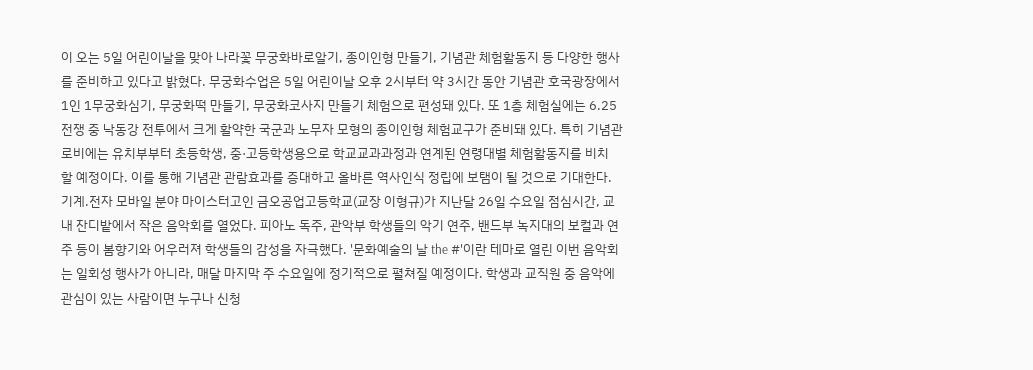이 오는 5일 어린이날을 맞아 나라꽃 무궁화바로알기, 종이인형 만들기, 기념관 체험활동지 등 다양한 행사를 준비하고 있다고 밝혔다. 무궁화수업은 5일 어린이날 오후 2시부터 약 3시간 동안 기념관 호국광장에서 1인 1무궁화심기, 무궁화떡 만들기, 무궁화코사지 만들기 체험으로 편성돼 있다. 또 1층 체험실에는 6.25 전쟁 중 낙동강 전투에서 크게 활약한 국군과 노무자 모형의 종이인형 체험교구가 준비돼 있다. 특히 기념관 로비에는 유치부부터 초등학생, 중·고등학생용으로 학교교과과정과 연계된 연령대별 체험활동지를 비치 할 예정이다. 이를 통해 기념관 관람효과를 증대하고 올바른 역사인식 정립에 보탬이 될 것으로 기대한다.
기계.전자 모바일 분야 마이스터고인 금오공업고등학교(교장 이형규)가 지난달 26일 수요일 점심시간, 교내 잔디밭에서 작은 음악회를 열었다. 피아노 독주, 관악부 학생들의 악기 연주, 밴드부 녹지대의 보컬과 연주 등이 봄향기와 어우러져 학생들의 감성을 자극했다. '문화예술의 날 the #'이란 테마로 열린 이번 음악회는 일회성 행사가 아니라, 매달 마지막 주 수요일에 정기적으로 펼쳐질 예정이다. 학생과 교직원 중 음악에 관심이 있는 사람이면 누구나 신청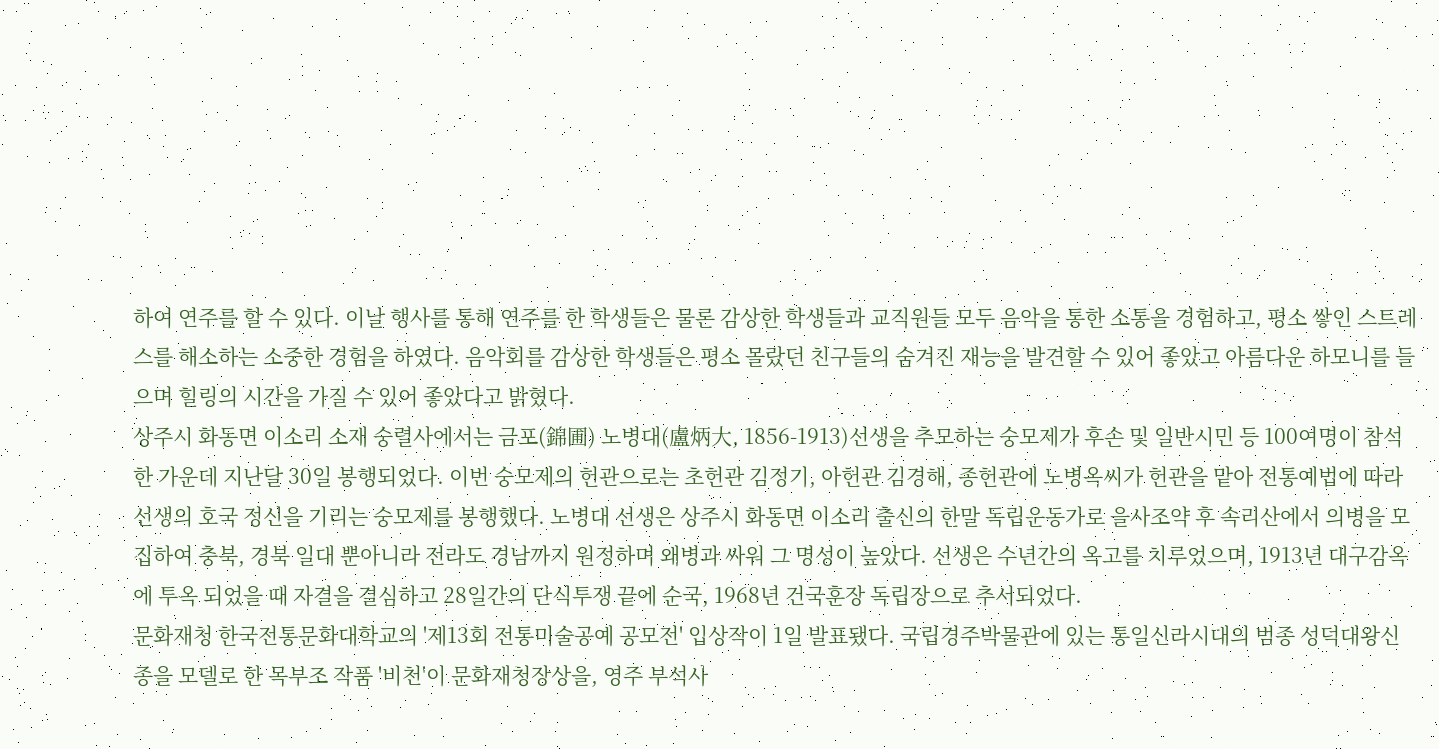하여 연주를 할 수 있다. 이날 행사를 통해 연주를 한 학생들은 물론 감상한 학생들과 교직원들 모두 음악을 통한 소통을 경험하고, 평소 쌓인 스트레스를 해소하는 소중한 경험을 하였다. 음악회를 감상한 학생들은 평소 몰랐던 친구들의 숨겨진 재능을 발견할 수 있어 좋았고 아름다운 하모니를 들으며 힐링의 시간을 가질 수 있어 좋았다고 밝혔다.
상주시 화동면 이소리 소재 숭렬사에서는 금포(錦圃) 노병대(盧炳大, 1856-1913)선생을 추모하는 숭모제가 후손 및 일반시민 등 100여명이 참석한 가운데 지난달 30일 봉행되었다. 이번 숭모제의 헌관으로는 초헌관 김정기, 아헌관 김경해, 종헌관에 노병옥씨가 헌관을 맡아 전통예법에 따라 선생의 호국 정신을 기리는 숭모제를 봉행했다. 노병대 선생은 상주시 화동면 이소리 출신의 한말 독립운동가로 을사조약 후 속리산에서 의병을 모집하여 충북, 경북 일대 뿐아니라 전라도 경남까지 원정하며 왜병과 싸워 그 명성이 높았다. 선생은 수년간의 옥고를 치루었으며, 1913년 대구감옥에 투옥 되었을 때 자결을 결심하고 28일간의 단식투쟁 끝에 순국, 1968년 건국훈장 독립장으로 추서되었다.
문화재청 한국전통문화대학교의 '제13회 전통미술공예 공모전' 입상작이 1일 발표됐다. 국립경주박물관에 있는 통일신라시대의 범종 성덕대왕신종을 모델로 한 목부조 작품 '비천'이 문화재청장상을, 영주 부석사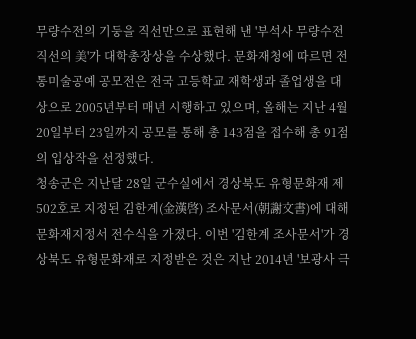무량수전의 기둥을 직선만으로 표현해 낸 '부석사 무량수전 직선의 美'가 대학총장상을 수상했다. 문화재청에 따르면 전통미술공예 공모전은 전국 고등학교 재학생과 졸업생을 대상으로 2005년부터 매년 시행하고 있으며, 올해는 지난 4월 20일부터 23일까지 공모를 통해 총 143점을 접수해 총 91점의 입상작을 선정했다.
청송군은 지난달 28일 군수실에서 경상북도 유형문화재 제502호로 지정된 김한계(金漢啓) 조사문서(朝謝文書)에 대해 문화재지정서 전수식을 가졌다. 이번 '김한계 조사문서'가 경상북도 유형문화재로 지정받은 것은 지난 2014년 '보광사 극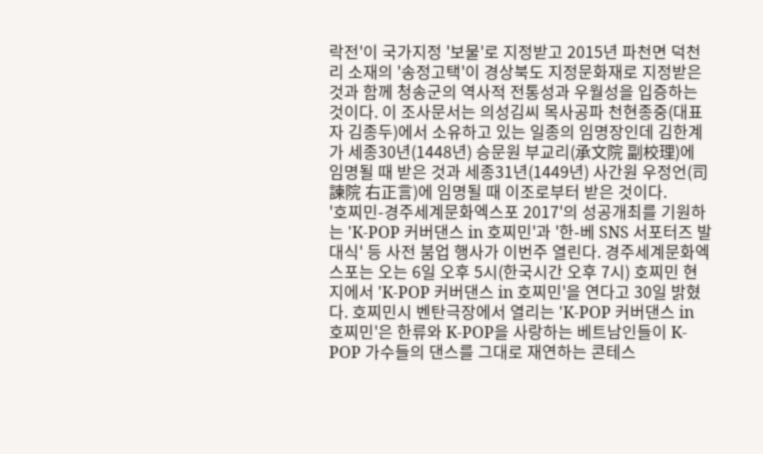락전'이 국가지정 '보물'로 지정받고 2015년 파천면 덕천리 소재의 '송정고택'이 경상북도 지정문화재로 지정받은 것과 함께 청송군의 역사적 전통성과 우월성을 입증하는 것이다. 이 조사문서는 의성김씨 목사공파 천현종중(대표자 김종두)에서 소유하고 있는 일종의 임명장인데 김한계가 세종30년(1448년) 승문원 부교리(承文院 副校理)에 임명될 때 받은 것과 세종31년(1449년) 사간원 우정언(司諫院 右正言)에 임명될 때 이조로부터 받은 것이다.
'호찌민-경주세계문화엑스포 2017'의 성공개최를 기원하는 'K-POP 커버댄스 in 호찌민'과 '한-베 SNS 서포터즈 발대식' 등 사전 붐업 행사가 이번주 열린다. 경주세계문화엑스포는 오는 6일 오후 5시(한국시간 오후 7시) 호찌민 현지에서 'K-POP 커버댄스 in 호찌민'을 연다고 30일 밝혔다. 호찌민시 벤탄극장에서 열리는 'K-POP 커버댄스 in 호찌민'은 한류와 K-POP을 사랑하는 베트남인들이 K-POP 가수들의 댄스를 그대로 재연하는 콘테스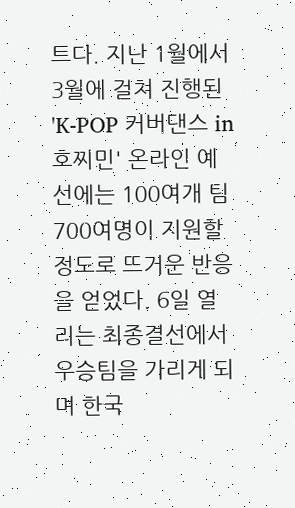트다. 지난 1월에서 3월에 걸쳐 진행된 'K-POP 커버댄스 in 호찌민' 온라인 예선에는 100여개 팀 700여명이 지원할 정도로 뜨거운 반응을 얻었다. 6일 열리는 최종결선에서 우승팀을 가리게 되며 한국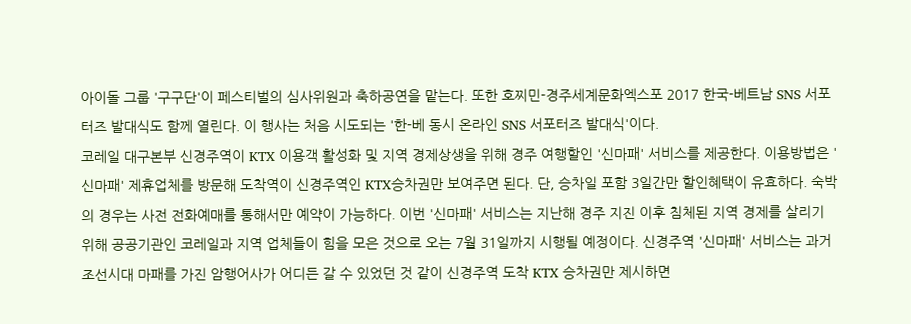아이돌 그룹 '구구단'이 페스티벌의 심사위원과 축하공연을 맡는다. 또한 호찌민-경주세계문화엑스포 2017 한국-베트남 SNS 서포터즈 발대식도 함께 열린다. 이 행사는 처음 시도되는 '한-베 동시 온라인 SNS 서포터즈 발대식'이다.
코레일 대구본부 신경주역이 KTX 이용객 활성화 및 지역 경제상생을 위해 경주 여행할인 '신마패' 서비스를 제공한다. 이용방법은 '신마패' 제휴업체를 방문해 도착역이 신경주역인 KTX승차권만 보여주면 된다. 단, 승차일 포함 3일간만 할인혜택이 유효하다. 숙박의 경우는 사전 전화예매를 통해서만 예약이 가능하다. 이번 '신마패' 서비스는 지난해 경주 지진 이후 침체된 지역 경제를 살리기 위해 공공기관인 코레일과 지역 업체들이 힘을 모은 것으로 오는 7월 31일까지 시행될 예정이다. 신경주역 '신마패' 서비스는 과거 조선시대 마패를 가진 암행어사가 어디든 갈 수 있었던 것 같이 신경주역 도착 KTX 승차권만 제시하면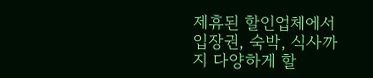제휴된 할인업체에서 입장권, 숙박, 식사까지 다양하게 할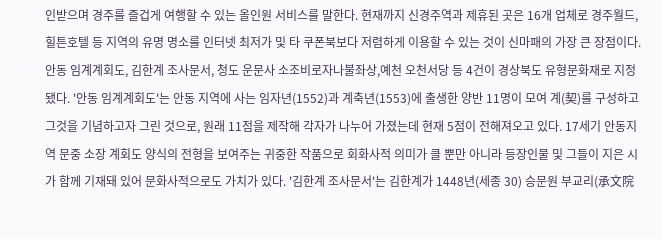인받으며 경주를 즐겁게 여행할 수 있는 올인원 서비스를 말한다. 현재까지 신경주역과 제휴된 곳은 16개 업체로 경주월드, 힐튼호텔 등 지역의 유명 명소를 인터넷 최저가 및 타 쿠폰북보다 저렴하게 이용할 수 있는 것이 신마패의 가장 큰 장점이다.
안동 임계계회도, 김한계 조사문서, 청도 운문사 소조비로자나불좌상,예천 오천서당 등 4건이 경상북도 유형문화재로 지정됐다. '안동 임계계회도'는 안동 지역에 사는 임자년(1552)과 계축년(1553)에 출생한 양반 11명이 모여 계(契)를 구성하고 그것을 기념하고자 그린 것으로, 원래 11점을 제작해 각자가 나누어 가졌는데 현재 5점이 전해져오고 있다. 17세기 안동지역 문중 소장 계회도 양식의 전형을 보여주는 귀중한 작품으로 회화사적 의미가 클 뿐만 아니라 등장인물 및 그들이 지은 시가 함께 기재돼 있어 문화사적으로도 가치가 있다. '김한계 조사문서'는 김한계가 1448년(세종 30) 승문원 부교리(承文院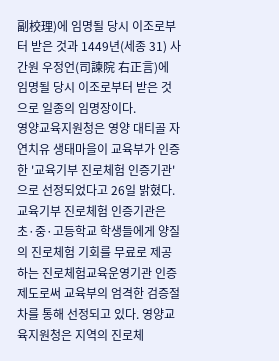副校理)에 임명될 당시 이조로부터 받은 것과 1449년(세종 31) 사간원 우정언(司諫院 右正言)에 임명될 당시 이조로부터 받은 것으로 일종의 임명장이다.
영양교육지원청은 영양 대티골 자연치유 생태마을이 교육부가 인증한 '교육기부 진로체험 인증기관'으로 선정되었다고 26일 밝혔다. 교육기부 진로체험 인증기관은 초·중·고등학교 학생들에게 양질의 진로체험 기회를 무료로 제공하는 진로체험교육운영기관 인증 제도로써 교육부의 엄격한 검증절차를 통해 선정되고 있다. 영양교육지원청은 지역의 진로체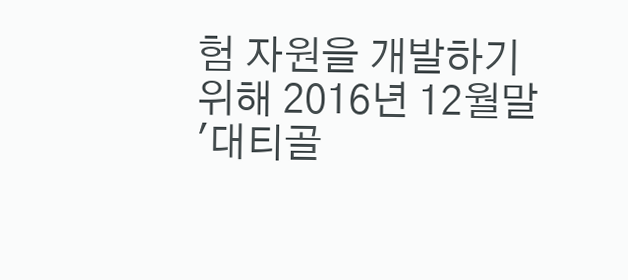험 자원을 개발하기 위해 2016년 12월말 '대티골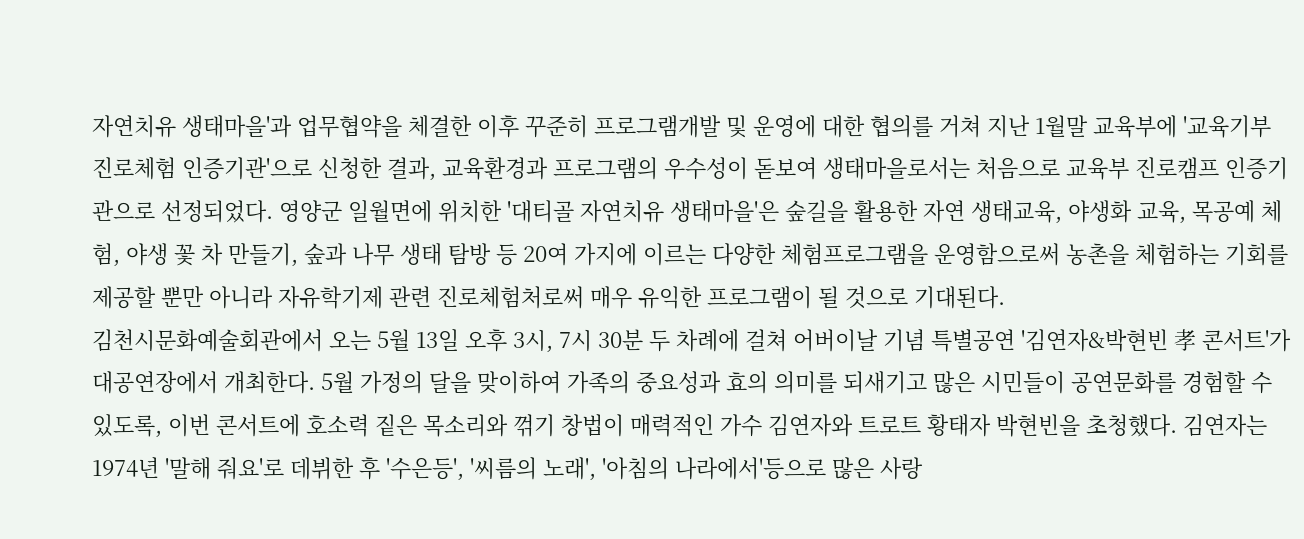자연치유 생태마을'과 업무협약을 체결한 이후 꾸준히 프로그램개발 및 운영에 대한 협의를 거쳐 지난 1월말 교육부에 '교육기부 진로체험 인증기관'으로 신청한 결과, 교육환경과 프로그램의 우수성이 돋보여 생태마을로서는 처음으로 교육부 진로캠프 인증기관으로 선정되었다. 영양군 일월면에 위치한 '대티골 자연치유 생태마을'은 숲길을 활용한 자연 생태교육, 야생화 교육, 목공예 체험, 야생 꽃 차 만들기, 숲과 나무 생태 탐방 등 20여 가지에 이르는 다양한 체험프로그램을 운영함으로써 농촌을 체험하는 기회를 제공할 뿐만 아니라 자유학기제 관련 진로체험처로써 매우 유익한 프로그램이 될 것으로 기대된다.
김천시문화예술회관에서 오는 5월 13일 오후 3시, 7시 30분 두 차례에 걸쳐 어버이날 기념 특별공연 '김연자&박현빈 孝 콘서트'가 대공연장에서 개최한다. 5월 가정의 달을 맞이하여 가족의 중요성과 효의 의미를 되새기고 많은 시민들이 공연문화를 경험할 수 있도록, 이번 콘서트에 호소력 짙은 목소리와 꺾기 창법이 매력적인 가수 김연자와 트로트 황태자 박현빈을 초청했다. 김연자는 1974년 '말해 줘요'로 데뷔한 후 '수은등', '씨름의 노래', '아침의 나라에서'등으로 많은 사랑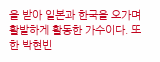을 받아 일본과 한국을 오가며 활발하게 활동한 가수이다. 또한 박현빈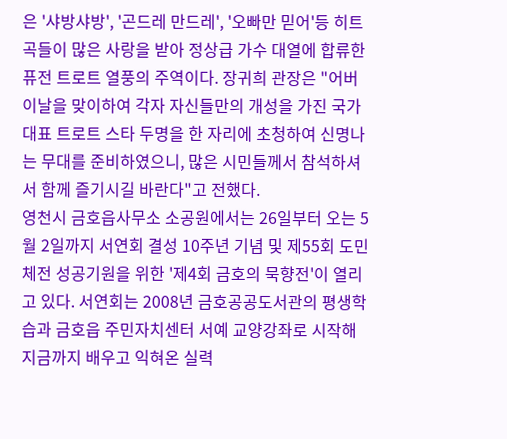은 '샤방샤방', '곤드레 만드레', '오빠만 믿어'등 히트곡들이 많은 사랑을 받아 정상급 가수 대열에 합류한 퓨전 트로트 열풍의 주역이다. 장귀희 관장은 "어버이날을 맞이하여 각자 자신들만의 개성을 가진 국가대표 트로트 스타 두명을 한 자리에 초청하여 신명나는 무대를 준비하였으니, 많은 시민들께서 참석하셔서 함께 즐기시길 바란다"고 전했다.
영천시 금호읍사무소 소공원에서는 26일부터 오는 5월 2일까지 서연회 결성 10주년 기념 및 제55회 도민체전 성공기원을 위한 '제4회 금호의 묵향전'이 열리고 있다. 서연회는 2008년 금호공공도서관의 평생학습과 금호읍 주민자치센터 서예 교양강좌로 시작해 지금까지 배우고 익혀온 실력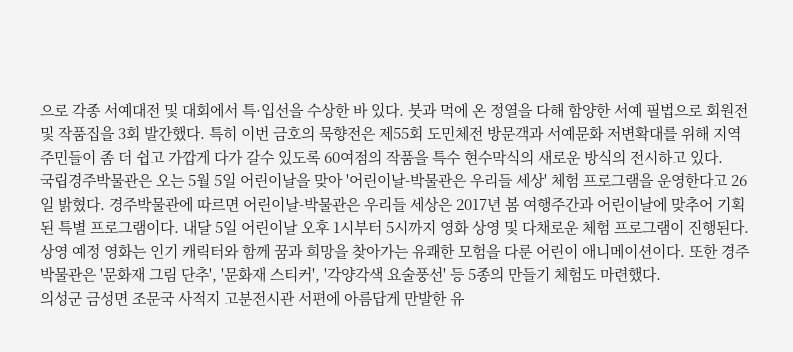으로 각종 서예대전 및 대회에서 특·입선을 수상한 바 있다. 붓과 먹에 온 정열을 다해 함양한 서예 필법으로 회원전 및 작품집을 3회 발간했다. 특히 이번 금호의 묵향전은 제55회 도민체전 방문객과 서예문화 저변확대를 위해 지역주민들이 좀 더 쉽고 가깝게 다가 갈수 있도록 60여점의 작품을 특수 현수막식의 새로운 방식의 전시하고 있다.
국립경주박물관은 오는 5월 5일 어린이날을 맞아 '어린이날-박물관은 우리들 세상' 체험 프로그램을 운영한다고 26일 밝혔다. 경주박물관에 따르면 어린이날-박물관은 우리들 세상은 2017년 봄 여행주간과 어린이날에 맞추어 기획된 특별 프로그램이다. 내달 5일 어린이날 오후 1시부터 5시까지 영화 상영 및 다채로운 체험 프로그램이 진행된다. 상영 예정 영화는 인기 캐릭터와 함께 꿈과 희망을 찾아가는 유쾌한 모험을 다룬 어린이 애니메이션이다. 또한 경주박물관은 '문화재 그림 단추', '문화재 스티커', '각양각색 요술풍선' 등 5종의 만들기 체험도 마련했다.
의성군 금성면 조문국 사적지 고분전시관 서편에 아름답게 만발한 유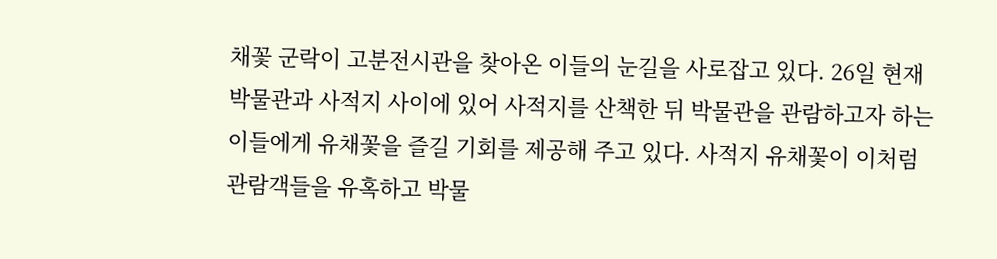채꽃 군락이 고분전시관을 찾아온 이들의 눈길을 사로잡고 있다. 26일 현재 박물관과 사적지 사이에 있어 사적지를 산책한 뒤 박물관을 관람하고자 하는 이들에게 유채꽃을 즐길 기회를 제공해 주고 있다. 사적지 유채꽃이 이처럼 관람객들을 유혹하고 박물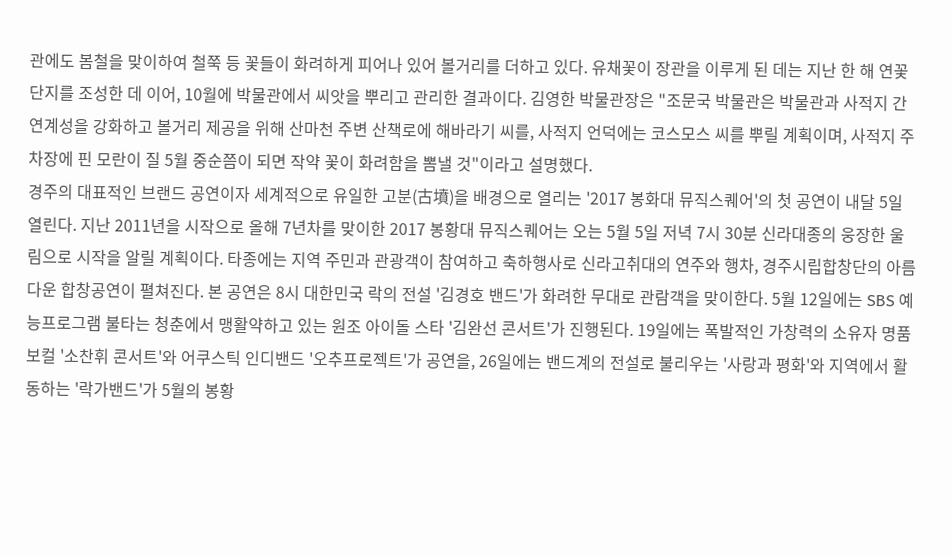관에도 봄철을 맞이하여 철쭉 등 꽃들이 화려하게 피어나 있어 볼거리를 더하고 있다. 유채꽃이 장관을 이루게 된 데는 지난 한 해 연꽃단지를 조성한 데 이어, 10월에 박물관에서 씨앗을 뿌리고 관리한 결과이다. 김영한 박물관장은 "조문국 박물관은 박물관과 사적지 간 연계성을 강화하고 볼거리 제공을 위해 산마천 주변 산책로에 해바라기 씨를, 사적지 언덕에는 코스모스 씨를 뿌릴 계획이며, 사적지 주차장에 핀 모란이 질 5월 중순쯤이 되면 작약 꽃이 화려함을 뽐낼 것"이라고 설명했다.
경주의 대표적인 브랜드 공연이자 세계적으로 유일한 고분(古墳)을 배경으로 열리는 '2017 봉화대 뮤직스퀘어'의 첫 공연이 내달 5일 열린다. 지난 2011년을 시작으로 올해 7년차를 맞이한 2017 봉황대 뮤직스퀘어는 오는 5월 5일 저녁 7시 30분 신라대종의 웅장한 울림으로 시작을 알릴 계획이다. 타종에는 지역 주민과 관광객이 참여하고 축하행사로 신라고취대의 연주와 행차, 경주시립합창단의 아름다운 합창공연이 펼쳐진다. 본 공연은 8시 대한민국 락의 전설 '김경호 밴드'가 화려한 무대로 관람객을 맞이한다. 5월 12일에는 SBS 예능프로그램 불타는 청춘에서 맹활약하고 있는 원조 아이돌 스타 '김완선 콘서트'가 진행된다. 19일에는 폭발적인 가창력의 소유자 명품보컬 '소찬휘 콘서트'와 어쿠스틱 인디밴드 '오추프로젝트'가 공연을, 26일에는 밴드계의 전설로 불리우는 '사랑과 평화'와 지역에서 활동하는 '락가밴드'가 5월의 봉황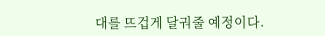대를 뜨겁게 달궈줄 예정이다.